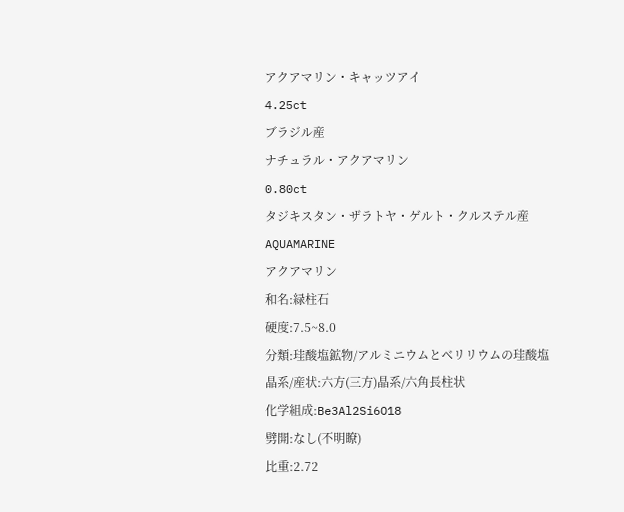アクアマリン・キャッツアイ
4.25ct
ブラジル産
ナチュラル・アクアマリン
0.80ct
タジキスタン・ザラトヤ・ゲルト・クルステル産
AQUAMARINE
アクアマリン
和名:緑柱石
硬度:7.5~8.0
分類:珪酸塩鉱物/アルミニウムとベリリウムの珪酸塩
晶系/産状:六方(三方)晶系/六角長柱状
化学組成:Be3Al2Si6O18
劈開:なし(不明瞭)
比重:2.72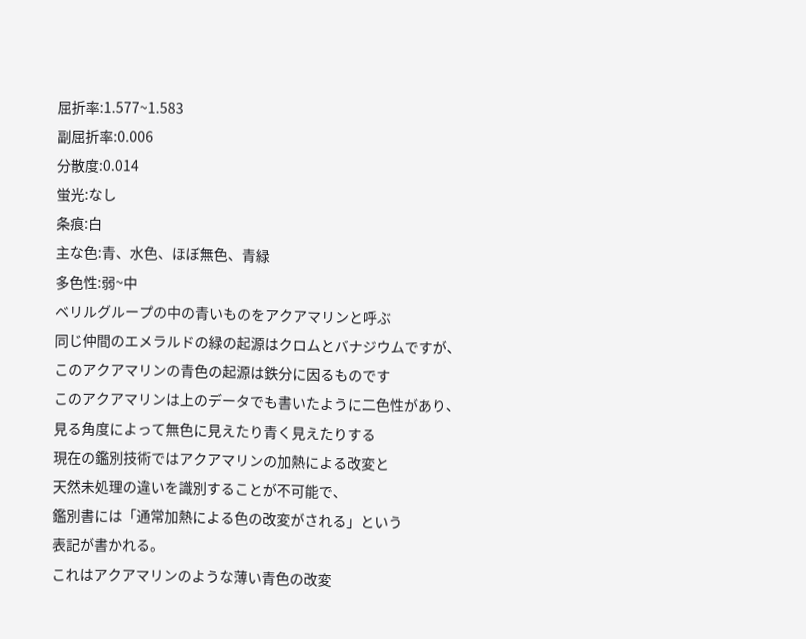屈折率:1.577~1.583
副屈折率:0.006
分散度:0.014
蛍光:なし
条痕:白
主な色:青、水色、ほぼ無色、青緑
多色性:弱~中
ベリルグループの中の青いものをアクアマリンと呼ぶ
同じ仲間のエメラルドの緑の起源はクロムとバナジウムですが、
このアクアマリンの青色の起源は鉄分に因るものです
このアクアマリンは上のデータでも書いたように二色性があり、
見る角度によって無色に見えたり青く見えたりする
現在の鑑別技術ではアクアマリンの加熱による改変と
天然未処理の違いを識別することが不可能で、
鑑別書には「通常加熱による色の改変がされる」という
表記が書かれる。
これはアクアマリンのような薄い青色の改変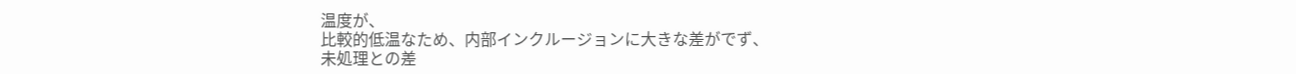温度が、
比較的低温なため、内部インクルージョンに大きな差がでず、
未処理との差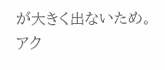が大きく出ないため。
アク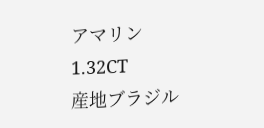アマリン
1.32CT
産地ブラジル